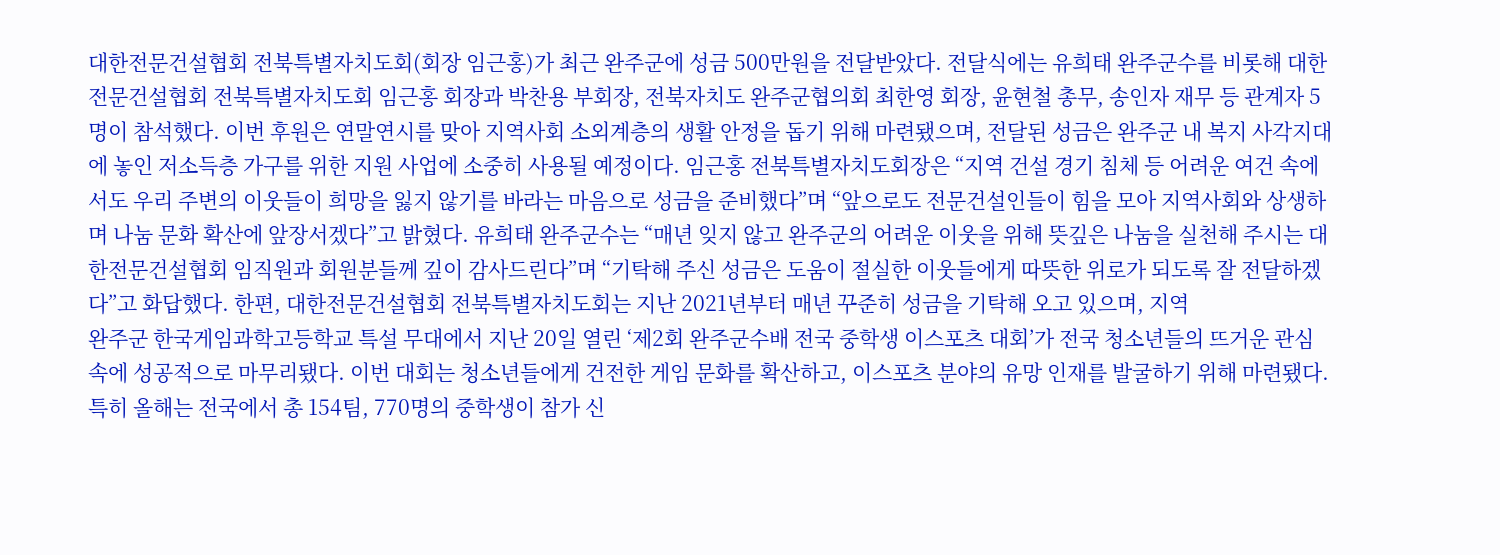대한전문건설협회 전북특별자치도회(회장 임근홍)가 최근 완주군에 성금 500만원을 전달받았다. 전달식에는 유희태 완주군수를 비롯해 대한전문건설협회 전북특별자치도회 임근홍 회장과 박찬용 부회장, 전북자치도 완주군협의회 최한영 회장, 윤현철 총무, 송인자 재무 등 관계자 5명이 참석했다. 이번 후원은 연말연시를 맞아 지역사회 소외계층의 생활 안정을 돕기 위해 마련됐으며, 전달된 성금은 완주군 내 복지 사각지대에 놓인 저소득층 가구를 위한 지원 사업에 소중히 사용될 예정이다. 임근홍 전북특별자치도회장은 “지역 건설 경기 침체 등 어려운 여건 속에서도 우리 주변의 이웃들이 희망을 잃지 않기를 바라는 마음으로 성금을 준비했다”며 “앞으로도 전문건설인들이 힘을 모아 지역사회와 상생하며 나눔 문화 확산에 앞장서겠다”고 밝혔다. 유희태 완주군수는 “매년 잊지 않고 완주군의 어려운 이웃을 위해 뜻깊은 나눔을 실천해 주시는 대한전문건설협회 임직원과 회원분들께 깊이 감사드린다”며 “기탁해 주신 성금은 도움이 절실한 이웃들에게 따뜻한 위로가 되도록 잘 전달하겠다”고 화답했다. 한편, 대한전문건설협회 전북특별자치도회는 지난 2021년부터 매년 꾸준히 성금을 기탁해 오고 있으며, 지역
완주군 한국게임과학고등학교 특설 무대에서 지난 20일 열린 ‘제2회 완주군수배 전국 중학생 이스포츠 대회’가 전국 청소년들의 뜨거운 관심 속에 성공적으로 마무리됐다. 이번 대회는 청소년들에게 건전한 게임 문화를 확산하고, 이스포츠 분야의 유망 인재를 발굴하기 위해 마련됐다. 특히 올해는 전국에서 총 154팀, 770명의 중학생이 참가 신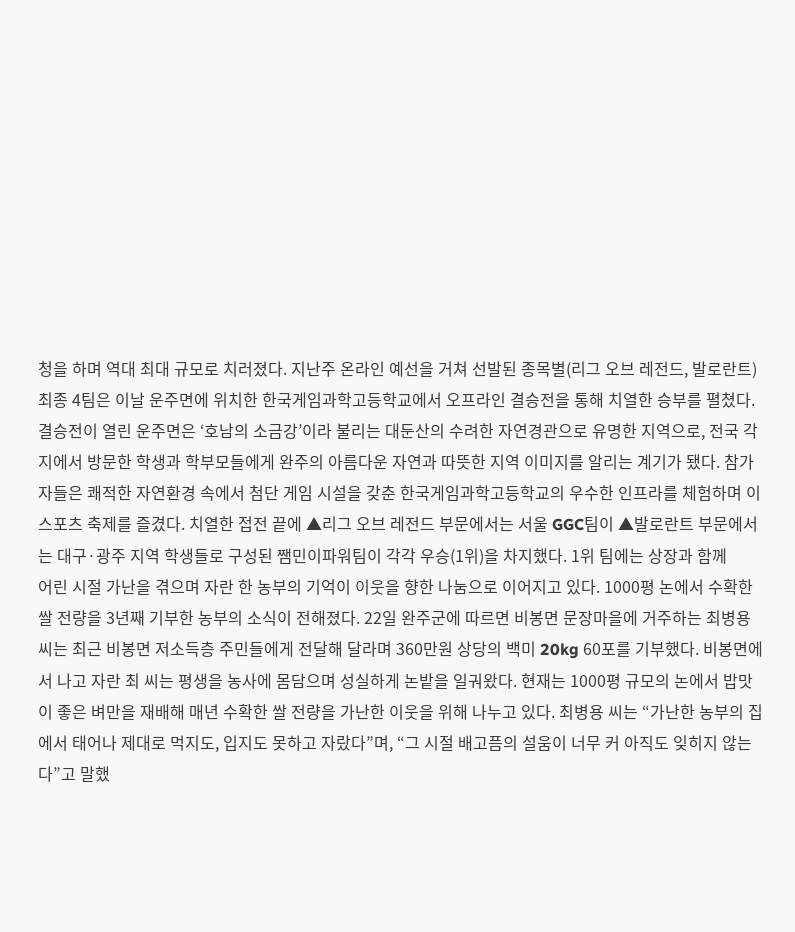청을 하며 역대 최대 규모로 치러졌다. 지난주 온라인 예선을 거쳐 선발된 종목별(리그 오브 레전드, 발로란트) 최종 4팀은 이날 운주면에 위치한 한국게임과학고등학교에서 오프라인 결승전을 통해 치열한 승부를 펼쳤다. 결승전이 열린 운주면은 ‘호남의 소금강’이라 불리는 대둔산의 수려한 자연경관으로 유명한 지역으로, 전국 각지에서 방문한 학생과 학부모들에게 완주의 아름다운 자연과 따뜻한 지역 이미지를 알리는 계기가 됐다. 참가자들은 쾌적한 자연환경 속에서 첨단 게임 시설을 갖춘 한국게임과학고등학교의 우수한 인프라를 체험하며 이스포츠 축제를 즐겼다. 치열한 접전 끝에 ▲리그 오브 레전드 부문에서는 서울 GGC팀이 ▲발로란트 부문에서는 대구·광주 지역 학생들로 구성된 쨈민이파워팀이 각각 우승(1위)을 차지했다. 1위 팀에는 상장과 함께
어린 시절 가난을 겪으며 자란 한 농부의 기억이 이웃을 향한 나눔으로 이어지고 있다. 1000평 논에서 수확한 쌀 전량을 3년째 기부한 농부의 소식이 전해졌다. 22일 완주군에 따르면 비봉면 문장마을에 거주하는 최병용 씨는 최근 비봉면 저소득층 주민들에게 전달해 달라며 360만원 상당의 백미 20kg 60포를 기부했다. 비봉면에서 나고 자란 최 씨는 평생을 농사에 몸담으며 성실하게 논밭을 일궈왔다. 현재는 1000평 규모의 논에서 밥맛이 좋은 벼만을 재배해 매년 수확한 쌀 전량을 가난한 이웃을 위해 나누고 있다. 최병용 씨는 “가난한 농부의 집에서 태어나 제대로 먹지도, 입지도 못하고 자랐다”며, “그 시절 배고픔의 설움이 너무 커 아직도 잊히지 않는다”고 말했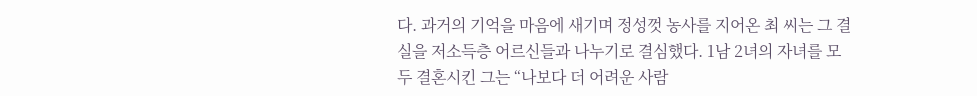다. 과거의 기억을 마음에 새기며 정성껏 농사를 지어온 최 씨는 그 결실을 저소득층 어르신들과 나누기로 결심했다. 1남 2녀의 자녀를 모두 결혼시킨 그는 “나보다 더 어려운 사람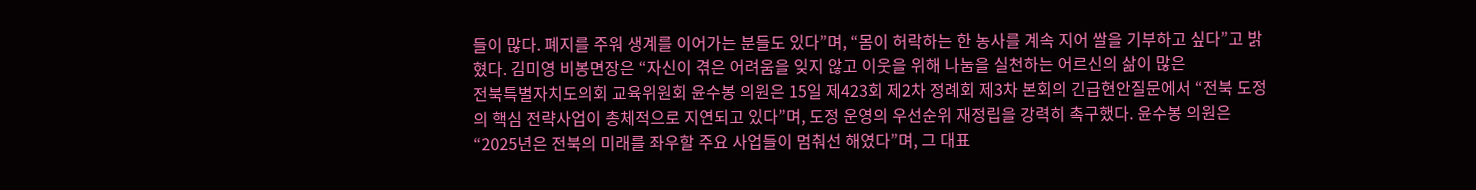들이 많다. 폐지를 주워 생계를 이어가는 분들도 있다”며, “몸이 허락하는 한 농사를 계속 지어 쌀을 기부하고 싶다”고 밝혔다. 김미영 비봉면장은 “자신이 겪은 어려움을 잊지 않고 이웃을 위해 나눔을 실천하는 어르신의 삶이 많은
전북특별자치도의회 교육위원회 윤수봉 의원은 15일 제423회 제2차 정례회 제3차 본회의 긴급현안질문에서 “전북 도정의 핵심 전략사업이 총체적으로 지연되고 있다”며, 도정 운영의 우선순위 재정립을 강력히 촉구했다. 윤수봉 의원은 “2025년은 전북의 미래를 좌우할 주요 사업들이 멈춰선 해였다”며, 그 대표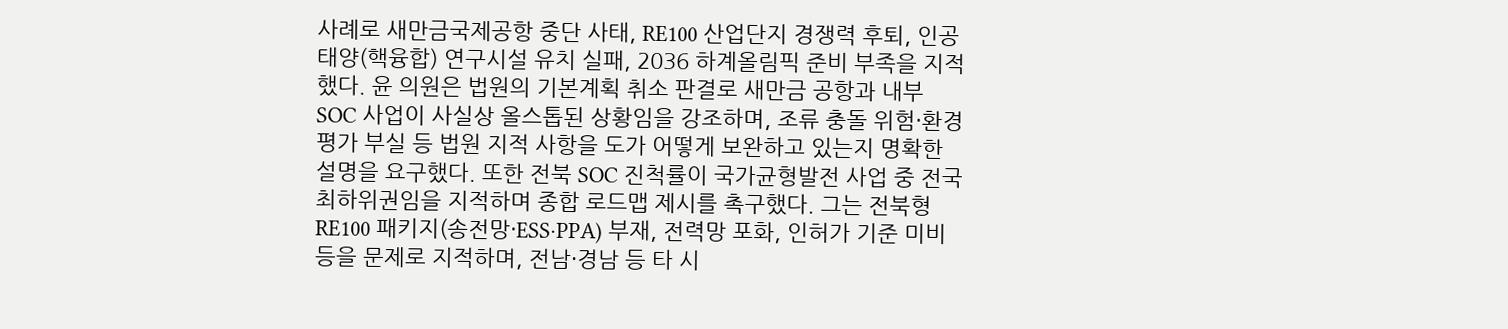사례로 새만금국제공항 중단 사태, RE100 산업단지 경쟁력 후퇴, 인공태양(핵융합) 연구시설 유치 실패, 2036 하계올림픽 준비 부족을 지적했다. 윤 의원은 법원의 기본계획 취소 판결로 새만금 공항과 내부 SOC 사업이 사실상 올스톱된 상황임을 강조하며, 조류 충돌 위험·환경평가 부실 등 법원 지적 사항을 도가 어떻게 보완하고 있는지 명확한 설명을 요구했다. 또한 전북 SOC 진척률이 국가균형발전 사업 중 전국 최하위권임을 지적하며 종합 로드맵 제시를 촉구했다. 그는 전북형 RE100 패키지(송전망·ESS·PPA) 부재, 전력망 포화, 인허가 기준 미비 등을 문제로 지적하며, 전남·경남 등 타 시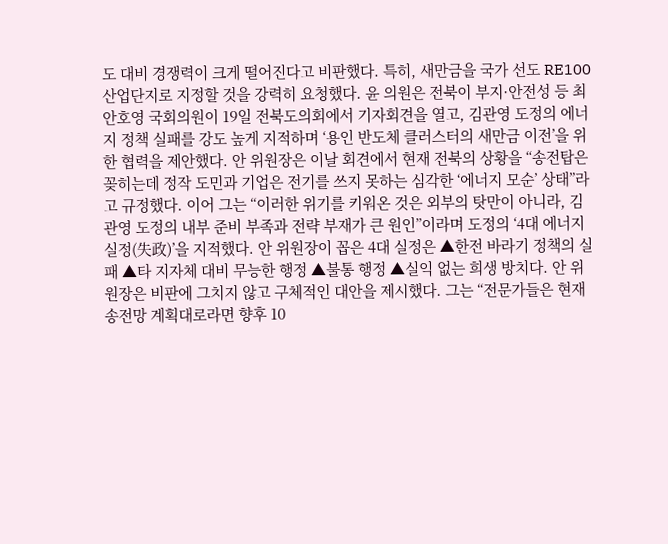도 대비 경쟁력이 크게 떨어진다고 비판했다. 특히, 새만금을 국가 선도 RE100 산업단지로 지정할 것을 강력히 요청했다. 윤 의원은 전북이 부지·안전성 등 최
안호영 국회의원이 19일 전북도의회에서 기자회견을 열고, 김관영 도정의 에너지 정책 실패를 강도 높게 지적하며 ‘용인 반도체 클러스터의 새만금 이전’을 위한 협력을 제안했다. 안 위원장은 이날 회견에서 현재 전북의 상황을 “송전탑은 꽂히는데 정작 도민과 기업은 전기를 쓰지 못하는 심각한 ‘에너지 모순’ 상태”라고 규정했다. 이어 그는 “이러한 위기를 키워온 것은 외부의 탓만이 아니라, 김관영 도정의 내부 준비 부족과 전략 부재가 큰 원인”이라며 도정의 ‘4대 에너지 실정(失政)’을 지적했다. 안 위원장이 꼽은 4대 실정은 ▲한전 바라기 정책의 실패 ▲타 지자체 대비 무능한 행정 ▲불통 행정 ▲실익 없는 희생 방치다. 안 위원장은 비판에 그치지 않고 구체적인 대안을 제시했다. 그는 “전문가들은 현재 송전망 계획대로라면 향후 10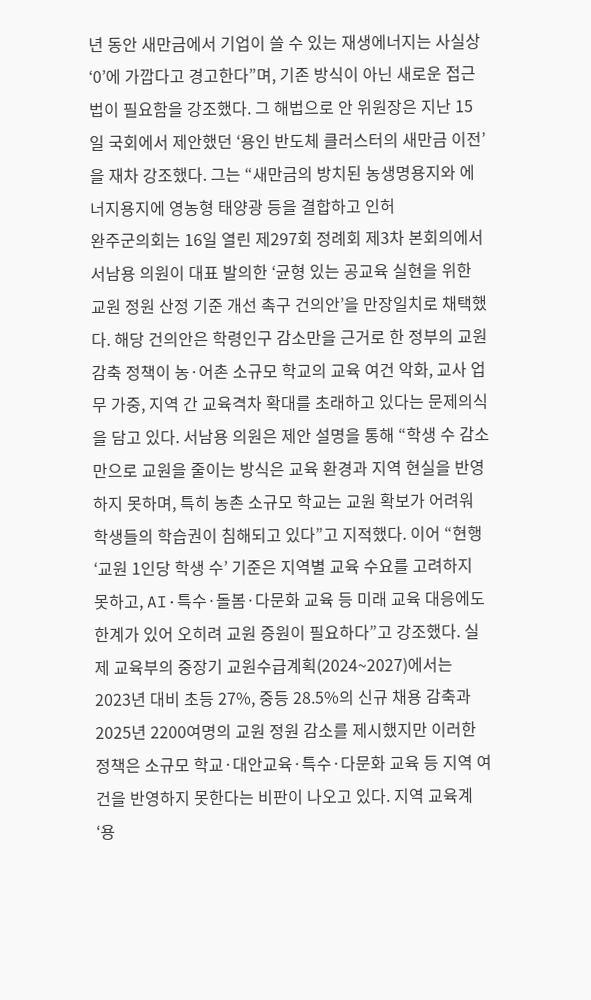년 동안 새만금에서 기업이 쓸 수 있는 재생에너지는 사실상 ‘0’에 가깝다고 경고한다”며, 기존 방식이 아닌 새로운 접근법이 필요함을 강조했다. 그 해법으로 안 위원장은 지난 15일 국회에서 제안했던 ‘용인 반도체 클러스터의 새만금 이전’을 재차 강조했다. 그는 “새만금의 방치된 농생명용지와 에너지용지에 영농형 태양광 등을 결합하고 인허
완주군의회는 16일 열린 제297회 정례회 제3차 본회의에서 서남용 의원이 대표 발의한 ‘균형 있는 공교육 실현을 위한 교원 정원 산정 기준 개선 촉구 건의안’을 만장일치로 채택했다. 해당 건의안은 학령인구 감소만을 근거로 한 정부의 교원 감축 정책이 농·어촌 소규모 학교의 교육 여건 악화, 교사 업무 가중, 지역 간 교육격차 확대를 초래하고 있다는 문제의식을 담고 있다. 서남용 의원은 제안 설명을 통해 “학생 수 감소만으로 교원을 줄이는 방식은 교육 환경과 지역 현실을 반영하지 못하며, 특히 농촌 소규모 학교는 교원 확보가 어려워 학생들의 학습권이 침해되고 있다”고 지적했다. 이어 “현행 ‘교원 1인당 학생 수’ 기준은 지역별 교육 수요를 고려하지 못하고, AI·특수·돌봄·다문화 교육 등 미래 교육 대응에도 한계가 있어 오히려 교원 증원이 필요하다”고 강조했다. 실제 교육부의 중장기 교원수급계획(2024~2027)에서는 2023년 대비 초등 27%, 중등 28.5%의 신규 채용 감축과 2025년 2200여명의 교원 정원 감소를 제시했지만 이러한 정책은 소규모 학교·대안교육·특수·다문화 교육 등 지역 여건을 반영하지 못한다는 비판이 나오고 있다. 지역 교육계
‘용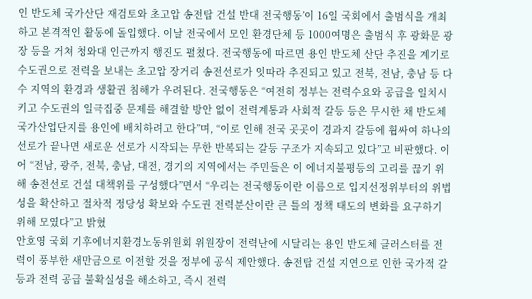인 반도체 국가산단 재검토와 초고압 송전탑 건설 반대 전국행동’이 16일 국회에서 출범식을 개최하고 본격적인 활동에 돌입했다. 이날 전국에서 모인 환경단체 등 1000여명은 출범식 후 광화문 광장 등을 거쳐 청와대 인근까지 행진도 펼쳤다. 전국행동에 따르면 용인 반도체 산단 추진을 계기로 수도권으로 전력을 보내는 초고압 장거리 송전선로가 잇따라 추진되고 있고 전북, 전남, 충남 등 다수 지역의 환경과 생활권 침해가 우려된다. 전국행동은 “여전히 정부는 전력수요와 공급을 일치시키고 수도권의 일극집중 문제를 해결할 방안 없이 전력계통과 사회적 갈등 등은 무시한 채 반도체 국가산업단지를 용인에 배치하려고 한다”며, “이로 인해 전국 곳곳이 경과지 갈등에 휩싸여 하나의 선로가 끝나면 새로운 선로가 시작되는 무한 반복되는 갈등 구조가 지속되고 있다”고 비판했다. 이어 “전남, 광주, 전북, 충남, 대전, 경기의 지역에서는 주민들은 이 에너지불평등의 고리를 끊기 위해 송전선로 건설 대책위를 구성했다”면서 “우리는 전국행동이란 이름으로 입지선정위부터의 위법성을 확산하고 절차적 정당성 확보와 수도권 전력분산이란 큰 틀의 정책 태도의 변화를 요구하기 위해 모였다”고 밝혔
안호영 국회 기후에너지환경노동위원회 위원장이 전력난에 시달리는 용인 반도체 클러스터를 전력이 풍부한 새만금으로 이전할 것을 정부에 공식 제안했다. 송전탑 건설 지연으로 인한 국가적 갈등과 전력 공급 불확실성을 해소하고, 즉시 전력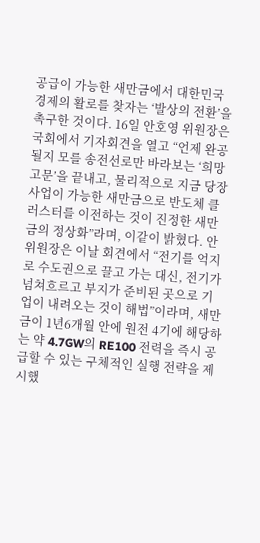공급이 가능한 새만금에서 대한민국 경제의 활로를 찾자는 ‘발상의 전환’을 촉구한 것이다. 16일 안호영 위원장은 국회에서 기자회견을 열고 “언제 완공될지 모를 송전선로만 바라보는 ‘희망고문’을 끝내고, 물리적으로 지금 당장 사업이 가능한 새만금으로 반도체 클러스터를 이전하는 것이 진정한 새만금의 정상화”라며, 이같이 밝혔다. 안 위원장은 이날 회견에서 “전기를 억지로 수도권으로 끌고 가는 대신, 전기가 넘쳐흐르고 부지가 준비된 곳으로 기업이 내려오는 것이 해법”이라며, 새만금이 1년6개월 안에 원전 4기에 해당하는 약 4.7GW의 RE100 전력을 즉시 공급할 수 있는 구체적인 실행 전략을 제시했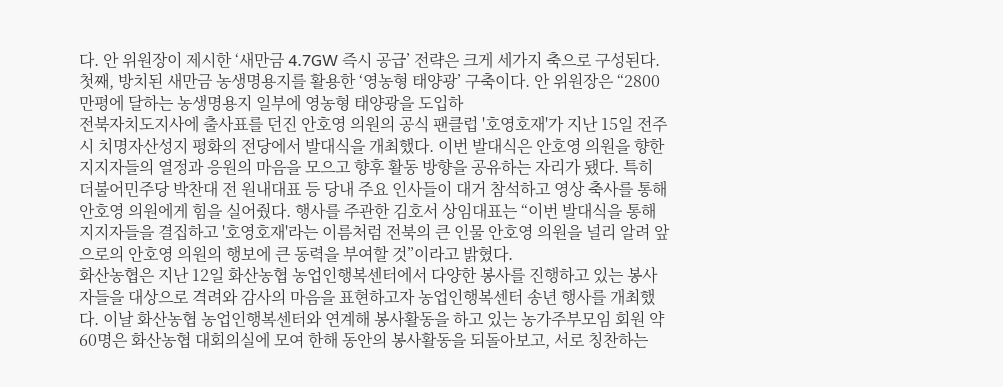다. 안 위원장이 제시한 ‘새만금 4.7GW 즉시 공급’ 전략은 크게 세가지 축으로 구성된다. 첫째, 방치된 새만금 농생명용지를 활용한 ‘영농형 태양광’ 구축이다. 안 위원장은 “2800만평에 달하는 농생명용지 일부에 영농형 태양광을 도입하
전북자치도지사에 출사표를 던진 안호영 의원의 공식 팬클럽 '호영호재'가 지난 15일 전주시 치명자산성지 평화의 전당에서 발대식을 개최했다. 이번 발대식은 안호영 의원을 향한 지지자들의 열정과 응원의 마음을 모으고 향후 활동 방향을 공유하는 자리가 됐다. 특히 더불어민주당 박찬대 전 원내대표 등 당내 주요 인사들이 대거 참석하고 영상 축사를 통해 안호영 의원에게 힘을 실어줬다. 행사를 주관한 김호서 상임대표는 “이번 발대식을 통해 지지자들을 결집하고 '호영호재'라는 이름처럼 전북의 큰 인물 안호영 의원을 널리 알려 앞으로의 안호영 의원의 행보에 큰 동력을 부여할 것”이라고 밝혔다.
화산농협은 지난 12일 화산농협 농업인행복센터에서 다양한 봉사를 진행하고 있는 봉사자들을 대상으로 격려와 감사의 마음을 표현하고자 농업인행복센터 송년 행사를 개최했다. 이날 화산농협 농업인행복센터와 연계해 봉사활동을 하고 있는 농가주부모임 회원 약 60명은 화산농협 대회의실에 모여 한해 동안의 봉사활동을 되돌아보고, 서로 칭찬하는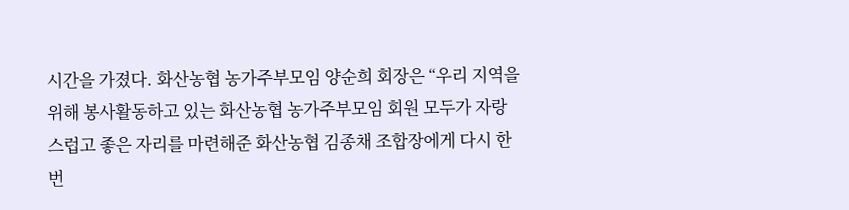시간을 가졌다. 화산농협 농가주부모임 양순희 회장은 “우리 지역을 위해 봉사활동하고 있는 화산농협 농가주부모임 회원 모두가 자랑스럽고 좋은 자리를 마련해준 화산농협 김종채 조합장에게 다시 한번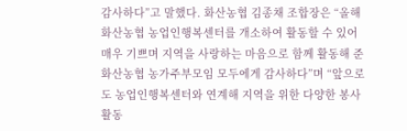감사하다”고 말했다. 화산농협 김종채 조합장은 “올해 화산농협 농업인행복센터를 개소하여 활동할 수 있어 매우 기쁘며 지역을 사랑하는 마음으로 함께 활동해 준 화산농협 농가주부모임 모두에게 감사하다”며 “앞으로도 농업인행복센터와 연계해 지역을 위한 다양한 봉사활동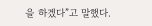을 하겠다”고 말했다.